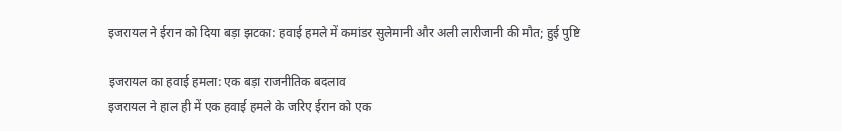इजरायल ने ईरान को दिया बड़ा झटका: हवाई हमले में कमांडर सुलेमानी और अली लारीजानी की मौत; हुई पुष्टि

इजरायल का हवाई हमला: एक बड़ा राजनीतिक बदलाव
इजरायल ने हाल ही में एक हवाई हमले के जरिए ईरान को एक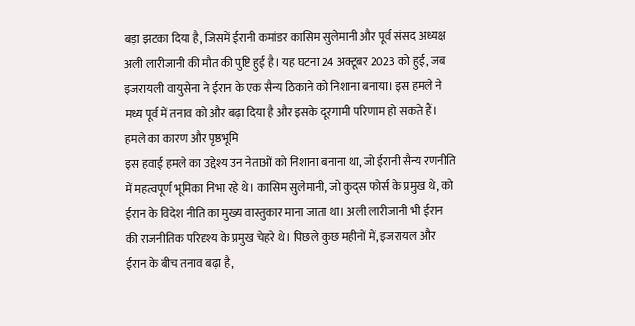बड़ा झटका दिया है, जिसमें ईरानी कमांडर कासिम सुलेमानी और पूर्व संसद अध्यक्ष अली लारीजानी की मौत की पुष्टि हुई है। यह घटना 24 अक्टूबर 2023 को हुई, जब इजरायली वायुसेना ने ईरान के एक सैन्य ठिकाने को निशाना बनाया। इस हमले ने मध्य पूर्व में तनाव को और बढ़ा दिया है और इसके दूरगामी परिणाम हो सकते हैं।
हमले का कारण और पृष्ठभूमि
इस हवाई हमले का उद्देश्य उन नेताओं को निशाना बनाना था, जो ईरानी सैन्य रणनीति में महत्वपूर्ण भूमिका निभा रहे थे। कासिम सुलेमानी, जो कुद्स फोर्स के प्रमुख थे, को ईरान के विदेश नीति का मुख्य वास्तुकार माना जाता था। अली लारीजानी भी ईरान की राजनीतिक परिदृश्य के प्रमुख चेहरे थे। पिछले कुछ महीनों में, इजरायल और ईरान के बीच तनाव बढ़ा है,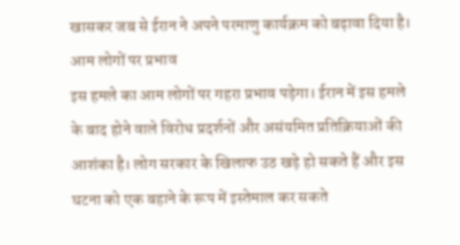खासकर जब से ईरान ने अपने परमाणु कार्यक्रम को बढ़ावा दिया है।
आम लोगों पर प्रभाव
इस हमले का आम लोगों पर गहरा प्रभाव पड़ेगा। ईरान में इस हमले के बाद होने वाले विरोध प्रदर्शनों और असंयमित प्रतिक्रियाओं की आशंका है। लोग सरकार के खिलाफ उठ खड़े हो सकते हैं और इस घटना को एक बहाने के रूप में इस्तेमाल कर सकते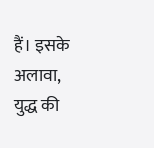हैं। इसके अलावा, युद्ध की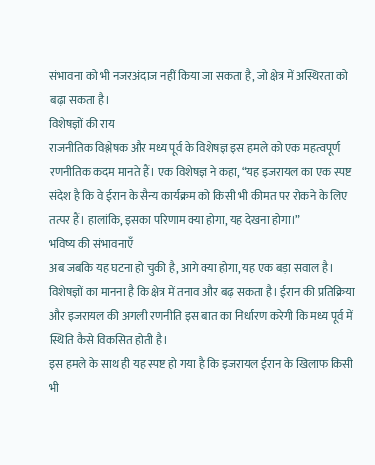संभावना को भी नजरअंदाज नहीं किया जा सकता है, जो क्षेत्र में अस्थिरता को बढ़ा सकता है।
विशेषज्ञों की राय
राजनीतिक विश्लेषक और मध्य पूर्व के विशेषज्ञ इस हमले को एक महत्वपूर्ण रणनीतिक कदम मानते हैं। एक विशेषज्ञ ने कहा, “यह इजरायल का एक स्पष्ट संदेश है कि वे ईरान के सैन्य कार्यक्रम को किसी भी कीमत पर रोकने के लिए तत्पर हैं। हालांकि, इसका परिणाम क्या होगा, यह देखना होगा।”
भविष्य की संभावनाएँ
अब जबकि यह घटना हो चुकी है, आगे क्या होगा, यह एक बड़ा सवाल है। विशेषज्ञों का मानना है कि क्षेत्र में तनाव और बढ़ सकता है। ईरान की प्रतिक्रिया और इजरायल की अगली रणनीति इस बात का निर्धारण करेगी कि मध्य पूर्व में स्थिति कैसे विकसित होती है।
इस हमले के साथ ही यह स्पष्ट हो गया है कि इजरायल ईरान के खिलाफ किसी भी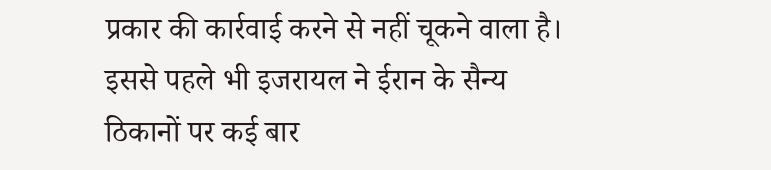प्रकार की कार्रवाई करने से नहीं चूकने वाला है। इससे पहले भी इजरायल ने ईरान के सैन्य ठिकानों पर कई बार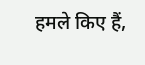हमले किए हैं,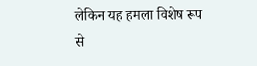लेकिन यह हमला विशेष रूप से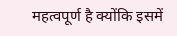महत्वपूर्ण है क्योंकि इसमें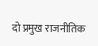दो प्रमुख राजनीतिक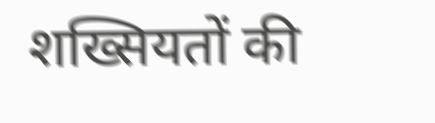शख्सियतों की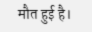मौत हुई है।